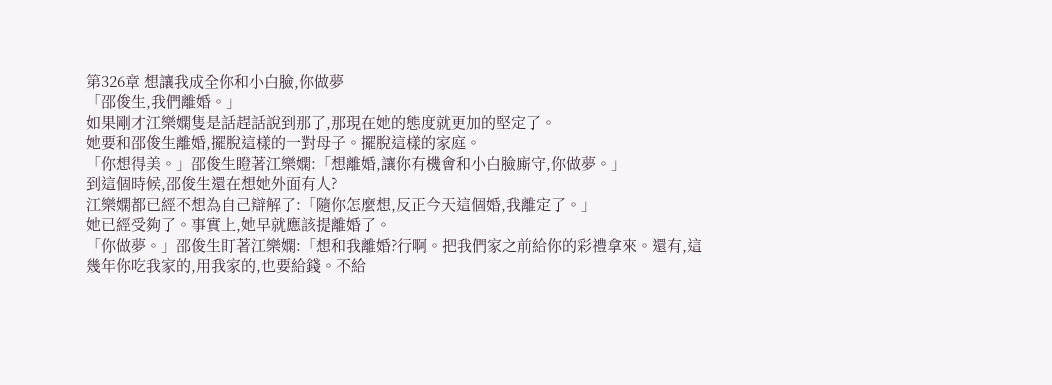第326章 想讓我成全你和小白臉,你做夢
「邵俊生,我們離婚。」
如果剛才江樂嫻隻是話趕話說到那了,那現在她的態度就更加的堅定了。
她要和邵俊生離婚,擺脫這樣的一對母子。擺脫這樣的家庭。
「你想得美。」邵俊生瞪著江樂嫻:「想離婚,讓你有機會和小白臉廝守,你做夢。」
到這個時候,邵俊生還在想她外面有人?
江樂嫻都已經不想為自己辯解了:「隨你怎麼想,反正今天這個婚,我離定了。」
她已經受夠了。事實上,她早就應該提離婚了。
「你做夢。」邵俊生盯著江樂嫻:「想和我離婚?行啊。把我們家之前給你的彩禮拿來。還有,這幾年你吃我家的,用我家的,也要給錢。不給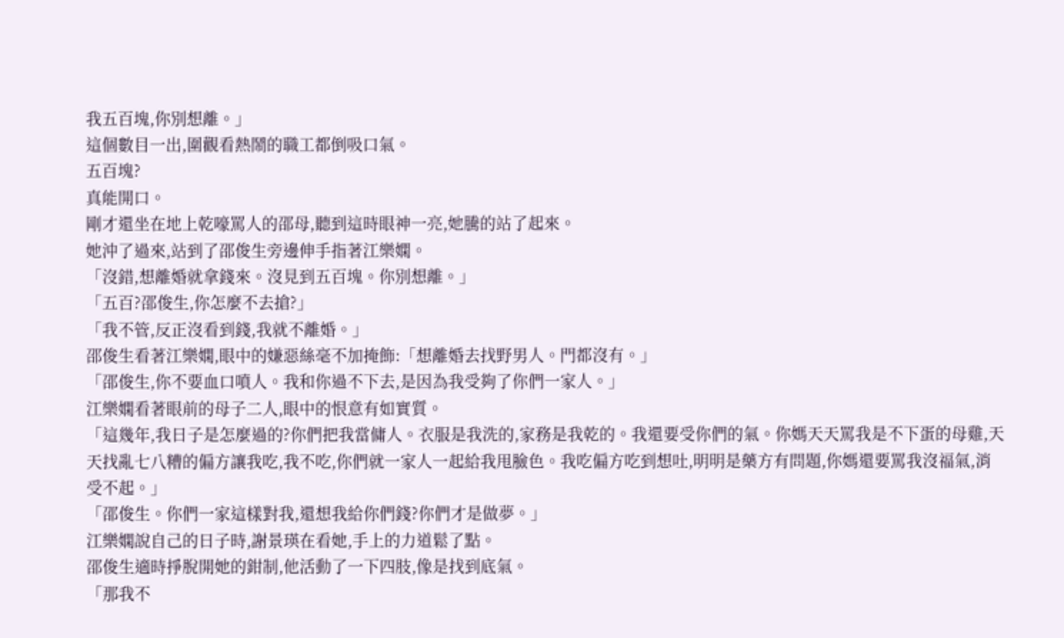我五百塊,你別想離。」
這個數目一出,圍觀看熱鬧的職工都倒吸口氣。
五百塊?
真能開口。
剛才還坐在地上乾嚎罵人的邵母,聽到這時眼神一亮,她騰的站了起來。
她沖了過來,站到了邵俊生旁邊伸手指著江樂嫻。
「沒錯,想離婚就拿錢來。沒見到五百塊。你別想離。」
「五百?邵俊生,你怎麼不去搶?」
「我不管,反正沒看到錢,我就不離婚。」
邵俊生看著江樂嫻,眼中的嫌惡絲毫不加掩飾:「想離婚去找野男人。門都沒有。」
「邵俊生,你不要血口噴人。我和你過不下去,是因為我受夠了你們一家人。」
江樂嫻看著眼前的母子二人,眼中的恨意有如實質。
「這幾年,我日子是怎麼過的?你們把我當傭人。衣服是我洗的,家務是我乾的。我還要受你們的氣。你媽天天罵我是不下蛋的母雞,天天找亂七八糟的偏方讓我吃,我不吃,你們就一家人一起給我甩臉色。我吃偏方吃到想吐,明明是藥方有問題,你媽還要罵我沒福氣,消受不起。」
「邵俊生。你們一家這樣對我,還想我給你們錢?你們才是做夢。」
江樂嫻說自己的日子時,謝景瑛在看她,手上的力道鬆了點。
邵俊生適時掙脫開她的鉗制,他活動了一下四肢,像是找到底氣。
「那我不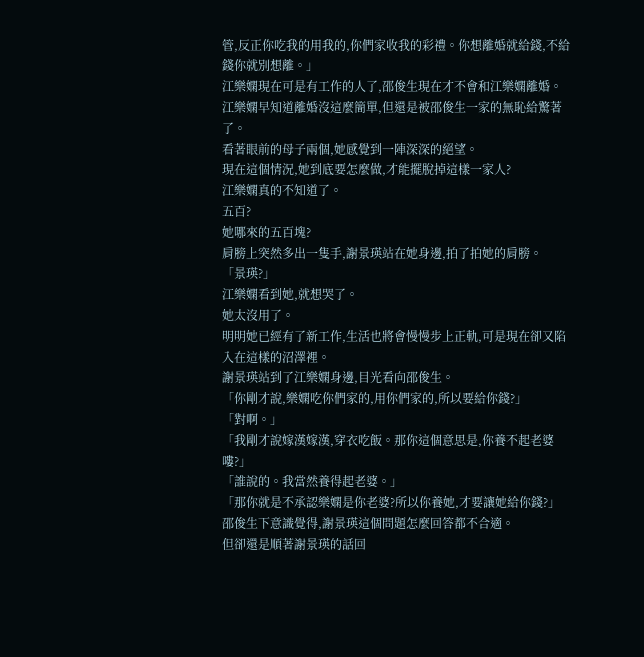管,反正你吃我的用我的,你們家收我的彩禮。你想離婚就給錢,不給錢你就別想離。」
江樂嫻現在可是有工作的人了,邵俊生現在才不會和江樂嫻離婚。
江樂嫻早知道離婚沒這麼簡單,但還是被邵俊生一家的無恥給驚著了。
看著眼前的母子兩個,她感覺到一陣深深的絕望。
現在這個情況,她到底要怎麼做,才能擺脫掉這樣一家人?
江樂嫻真的不知道了。
五百?
她哪來的五百塊?
肩膀上突然多出一隻手,謝景瑛站在她身邊,拍了拍她的肩膀。
「景瑛?」
江樂嫻看到她,就想哭了。
她太沒用了。
明明她已經有了新工作,生活也將會慢慢步上正軌,可是現在卻又陷入在這樣的沼澤裡。
謝景瑛站到了江樂嫻身邊,目光看向邵俊生。
「你剛才說,樂嫻吃你們家的,用你們家的,所以要給你錢?」
「對啊。」
「我剛才說嫁漢嫁漢,穿衣吃飯。那你這個意思是,你養不起老婆嘍?」
「誰說的。我當然養得起老婆。」
「那你就是不承認樂嫻是你老婆?所以你養她,才要讓她給你錢?」
邵俊生下意識覺得,謝景瑛這個問題怎麼回答都不合適。
但卻還是順著謝景瑛的話回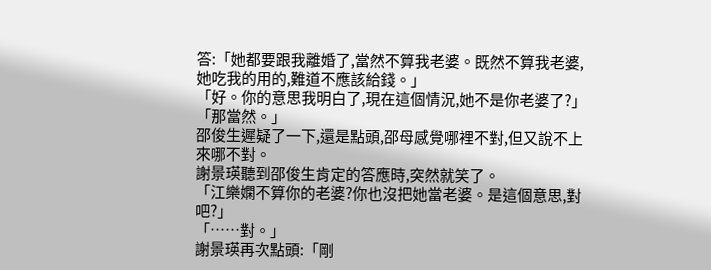答:「她都要跟我離婚了,當然不算我老婆。既然不算我老婆,她吃我的用的,難道不應該給錢。」
「好。你的意思我明白了,現在這個情況,她不是你老婆了?」
「那當然。」
邵俊生遲疑了一下,還是點頭,邵母感覺哪裡不對,但又說不上來哪不對。
謝景瑛聽到邵俊生肯定的答應時,突然就笑了。
「江樂嫻不算你的老婆?你也沒把她當老婆。是這個意思,對吧?」
「……對。」
謝景瑛再次點頭:「剛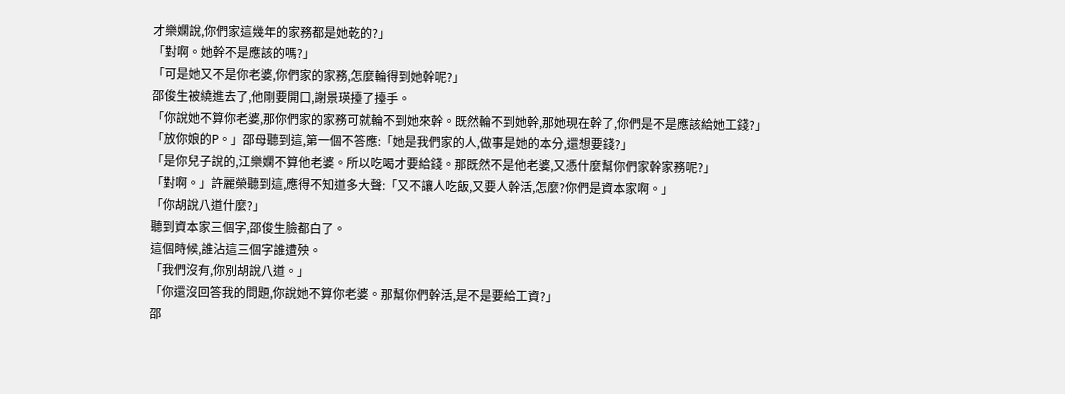才樂嫻說,你們家這幾年的家務都是她乾的?」
「對啊。她幹不是應該的嗎?」
「可是她又不是你老婆,你們家的家務,怎麼輪得到她幹呢?」
邵俊生被繞進去了,他剛要開口,謝景瑛擡了擡手。
「你說她不算你老婆,那你們家的家務可就輪不到她來幹。既然輪不到她幹,那她現在幹了,你們是不是應該給她工錢?」
「放你娘的P。」邵母聽到這,第一個不答應:「她是我們家的人,做事是她的本分,還想要錢?」
「是你兒子說的,江樂嫻不算他老婆。所以吃喝才要給錢。那既然不是他老婆,又憑什麼幫你們家幹家務呢?」
「對啊。」許麗榮聽到這,應得不知道多大聲:「又不讓人吃飯,又要人幹活,怎麼?你們是資本家啊。」
「你胡說八道什麼?」
聽到資本家三個字,邵俊生臉都白了。
這個時候,誰沾這三個字誰遭殃。
「我們沒有,你別胡說八道。」
「你還沒回答我的問題,你說她不算你老婆。那幫你們幹活,是不是要給工資?」
邵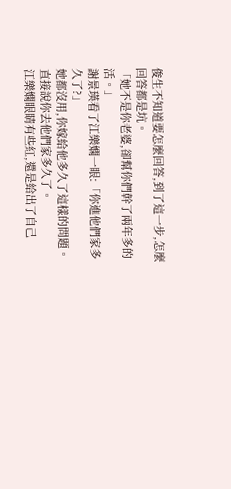俊生不知道要怎麼回答,到了這一步,怎麼回答都是坑。
「她不是你老婆,卻幫你們幹了兩年多的活。」
謝景瑛看了江樂嫻一眼:「你進他們家多久了?」
她都沒用,你嫁給他多久了這樣的問題。直接說你去他們家多久了。
江樂嫻眼睛有些紅,還是給出了自己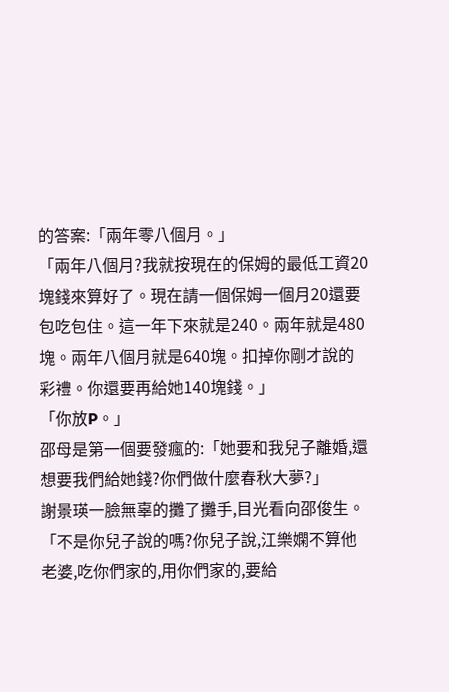的答案:「兩年零八個月。」
「兩年八個月?我就按現在的保姆的最低工資20塊錢來算好了。現在請一個保姆一個月20還要包吃包住。這一年下來就是240。兩年就是480塊。兩年八個月就是640塊。扣掉你剛才說的彩禮。你還要再給她140塊錢。」
「你放P。」
邵母是第一個要發瘋的:「她要和我兒子離婚,還想要我們給她錢?你們做什麼春秋大夢?」
謝景瑛一臉無辜的攤了攤手,目光看向邵俊生。
「不是你兒子說的嗎?你兒子說,江樂嫻不算他老婆,吃你們家的,用你們家的,要給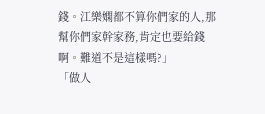錢。江樂嫻都不算你們家的人,那幫你們家幹家務,肯定也要給錢啊。難道不是這樣嗎?」
「做人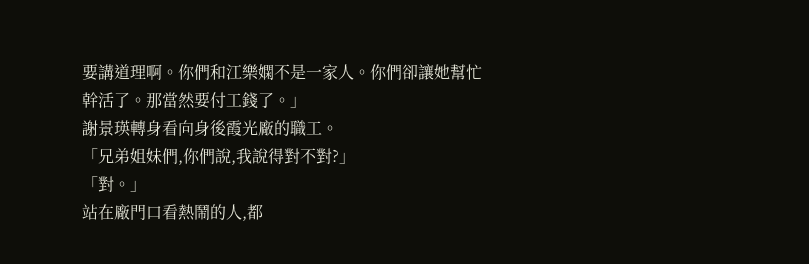要講道理啊。你們和江樂嫻不是一家人。你們卻讓她幫忙幹活了。那當然要付工錢了。」
謝景瑛轉身看向身後霞光廠的職工。
「兄弟姐妹們,你們說,我說得對不對?」
「對。」
站在廠門口看熱鬧的人,都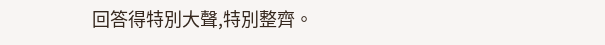回答得特別大聲,特別整齊。